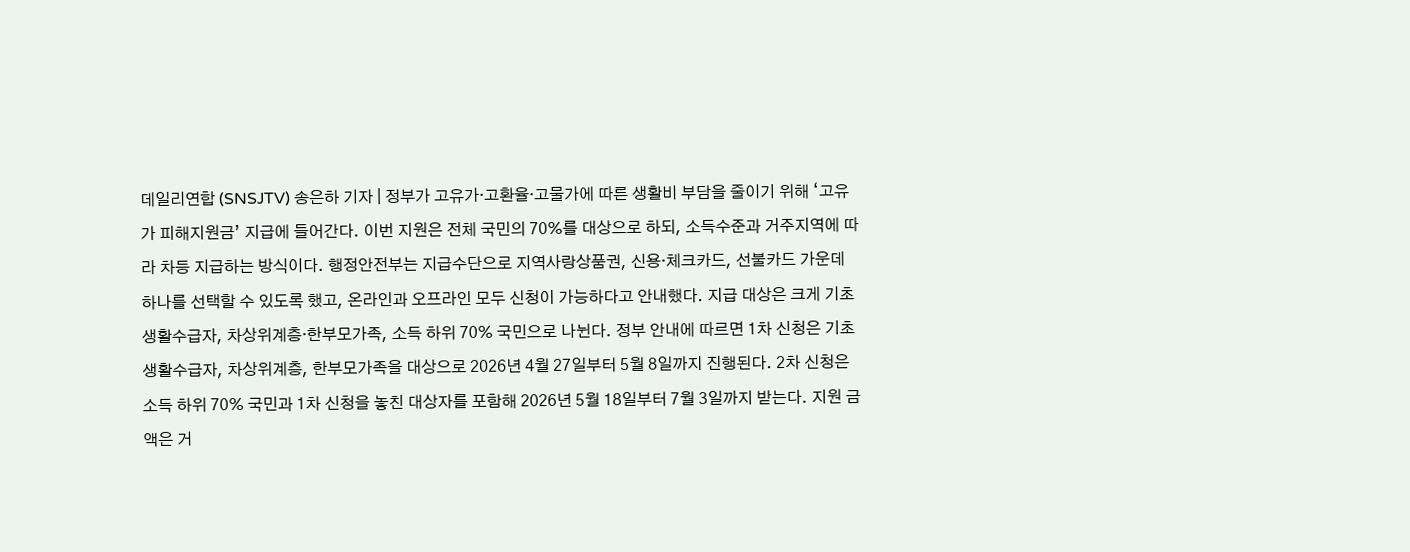데일리연합 (SNSJTV) 송은하 기자 | 정부가 고유가·고환율·고물가에 따른 생활비 부담을 줄이기 위해 ‘고유가 피해지원금’ 지급에 들어간다. 이번 지원은 전체 국민의 70%를 대상으로 하되, 소득수준과 거주지역에 따라 차등 지급하는 방식이다. 행정안전부는 지급수단으로 지역사랑상품권, 신용·체크카드, 선불카드 가운데 하나를 선택할 수 있도록 했고, 온라인과 오프라인 모두 신청이 가능하다고 안내했다. 지급 대상은 크게 기초생활수급자, 차상위계층·한부모가족, 소득 하위 70% 국민으로 나뉜다. 정부 안내에 따르면 1차 신청은 기초생활수급자, 차상위계층, 한부모가족을 대상으로 2026년 4월 27일부터 5월 8일까지 진행된다. 2차 신청은 소득 하위 70% 국민과 1차 신청을 놓친 대상자를 포함해 2026년 5월 18일부터 7월 3일까지 받는다. 지원 금액은 거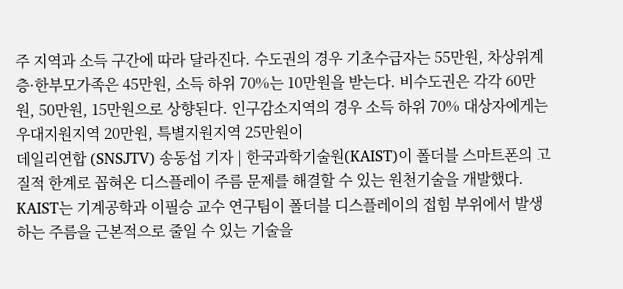주 지역과 소득 구간에 따라 달라진다. 수도권의 경우 기초수급자는 55만원, 차상위계층·한부모가족은 45만원, 소득 하위 70%는 10만원을 받는다. 비수도권은 각각 60만원, 50만원, 15만원으로 상향된다. 인구감소지역의 경우 소득 하위 70% 대상자에게는 우대지원지역 20만원, 특별지원지역 25만원이
데일리연합 (SNSJTV) 송동섭 기자 | 한국과학기술원(KAIST)이 폴더블 스마트폰의 고질적 한계로 꼽혀온 디스플레이 주름 문제를 해결할 수 있는 원천기술을 개발했다. KAIST는 기계공학과 이필승 교수 연구팀이 폴더블 디스플레이의 접힘 부위에서 발생하는 주름을 근본적으로 줄일 수 있는 기술을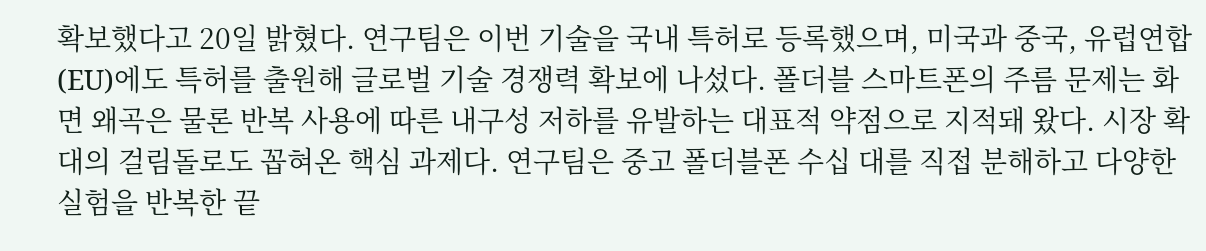확보했다고 20일 밝혔다. 연구팀은 이번 기술을 국내 특허로 등록했으며, 미국과 중국, 유럽연합(EU)에도 특허를 출원해 글로벌 기술 경쟁력 확보에 나섰다. 폴더블 스마트폰의 주름 문제는 화면 왜곡은 물론 반복 사용에 따른 내구성 저하를 유발하는 대표적 약점으로 지적돼 왔다. 시장 확대의 걸림돌로도 꼽혀온 핵심 과제다. 연구팀은 중고 폴더블폰 수십 대를 직접 분해하고 다양한 실험을 반복한 끝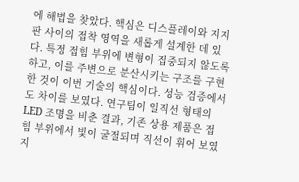에 해법을 찾았다. 핵심은 디스플레이와 지지판 사이의 접착 영역을 새롭게 설계한 데 있다. 특정 접힘 부위에 변형이 집중되지 않도록 하고, 이를 주변으로 분산시키는 구조를 구현한 것이 이번 기술의 핵심이다. 성능 검증에서도 차이를 보였다. 연구팀이 일직선 형태의 LED 조명을 비춘 결과, 기존 상용 제품은 접힘 부위에서 빛이 굴절되며 직선이 휘어 보였지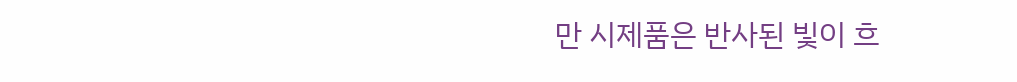만 시제품은 반사된 빛이 흐